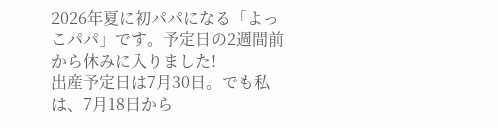2026年夏に初パパになる「よっこパパ」です。予定日の2週間前から休みに入りました!
出産予定日は7月30日。でも私は、7月18日から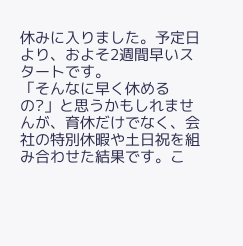休みに入りました。予定日より、およそ2週間早いスタートです。
「そんなに早く休めるの?」と思うかもしれませんが、育休だけでなく、会社の特別休暇や土日祝を組み合わせた結果です。こ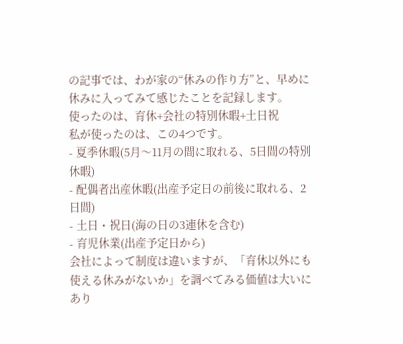の記事では、わが家の“休みの作り方”と、早めに休みに入ってみて感じたことを記録します。
使ったのは、育休+会社の特別休暇+土日祝
私が使ったのは、この4つです。
- 夏季休暇(5月〜11月の間に取れる、5日間の特別休暇)
- 配偶者出産休暇(出産予定日の前後に取れる、2日間)
- 土日・祝日(海の日の3連休を含む)
- 育児休業(出産予定日から)
会社によって制度は違いますが、「育休以外にも使える休みがないか」を調べてみる価値は大いにあり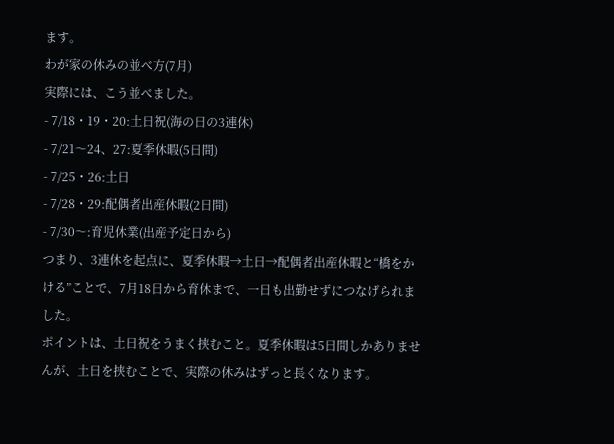ます。
わが家の休みの並べ方(7月)
実際には、こう並べました。
- 7/18・19・20:土日祝(海の日の3連休)
- 7/21〜24、27:夏季休暇(5日間)
- 7/25・26:土日
- 7/28・29:配偶者出産休暇(2日間)
- 7/30〜:育児休業(出産予定日から)
つまり、3連休を起点に、夏季休暇→土日→配偶者出産休暇と“橋をかける”ことで、7月18日から育休まで、一日も出勤せずにつなげられました。
ポイントは、土日祝をうまく挟むこと。夏季休暇は5日間しかありませんが、土日を挟むことで、実際の休みはずっと長くなります。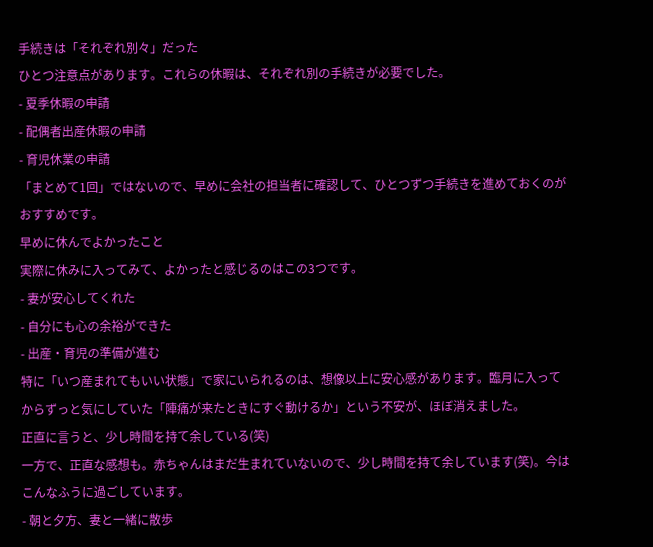手続きは「それぞれ別々」だった
ひとつ注意点があります。これらの休暇は、それぞれ別の手続きが必要でした。
- 夏季休暇の申請
- 配偶者出産休暇の申請
- 育児休業の申請
「まとめて1回」ではないので、早めに会社の担当者に確認して、ひとつずつ手続きを進めておくのがおすすめです。
早めに休んでよかったこと
実際に休みに入ってみて、よかったと感じるのはこの3つです。
- 妻が安心してくれた
- 自分にも心の余裕ができた
- 出産・育児の準備が進む
特に「いつ産まれてもいい状態」で家にいられるのは、想像以上に安心感があります。臨月に入ってからずっと気にしていた「陣痛が来たときにすぐ動けるか」という不安が、ほぼ消えました。
正直に言うと、少し時間を持て余している(笑)
一方で、正直な感想も。赤ちゃんはまだ生まれていないので、少し時間を持て余しています(笑)。今はこんなふうに過ごしています。
- 朝と夕方、妻と一緒に散歩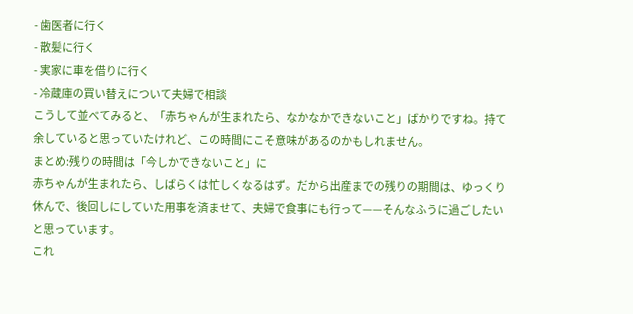- 歯医者に行く
- 散髪に行く
- 実家に車を借りに行く
- 冷蔵庫の買い替えについて夫婦で相談
こうして並べてみると、「赤ちゃんが生まれたら、なかなかできないこと」ばかりですね。持て余していると思っていたけれど、この時間にこそ意味があるのかもしれません。
まとめ:残りの時間は「今しかできないこと」に
赤ちゃんが生まれたら、しばらくは忙しくなるはず。だから出産までの残りの期間は、ゆっくり休んで、後回しにしていた用事を済ませて、夫婦で食事にも行って——そんなふうに過ごしたいと思っています。
これ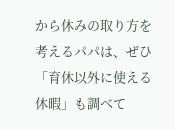から休みの取り方を考えるパパは、ぜひ「育休以外に使える休暇」も調べて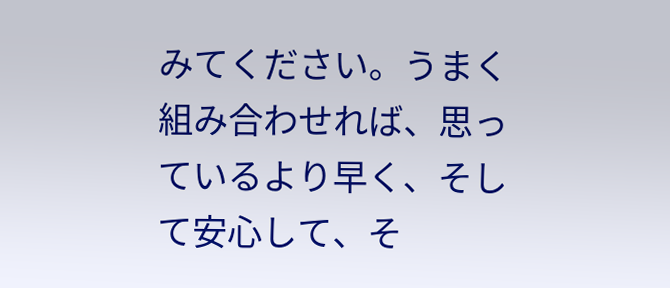みてください。うまく組み合わせれば、思っているより早く、そして安心して、そ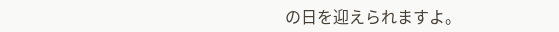の日を迎えられますよ。